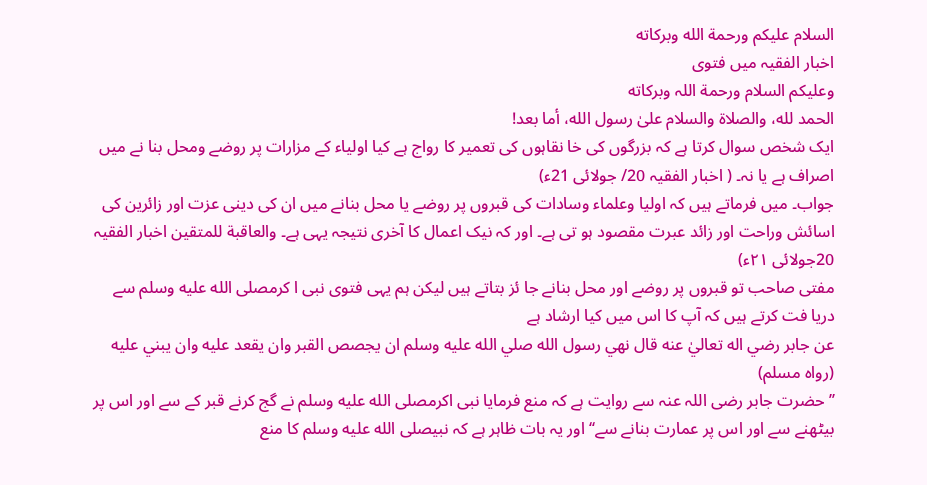السلام عليكم ورحمة الله وبركاته
اخبار الفقیہ میں فتوی
وعلیکم السلام ورحمة اللہ وبرکاته
الحمد لله، والصلاة والسلام علىٰ رسول الله، أما بعد!
ایک شخص سوال کرتا ہے کہ بزرگوں کی خا نقاہوں کی تعمیر کا رواج ہے کیا اولیاء کے مزارات پر روضے ومحل بنا نے میں اصراف ہے یا نہ۔ ( اخبار الفقیہ 20/ جولائی 21ء)
جواب۔ میں فرماتے ہیں کہ اولیا وعلماء وسادات کی قبروں پر روضے یا محل بنانے میں ان کی دینی عزت اور زائرین کی اسائش وراحت اور زائد عبرت مقصود ہو تی ہے۔ اور کہ نیک اعمال کا آخری نتیجہ یہی ہے۔ والعاقبة للمتقين اخبار الفقیہ 20جولائی ٢١ء)
مفتی صاحب تو قبروں پر روضے اور محل بنانے جا ئز بتاتے ہیں لیکن ہم یہی فتوی نبی ا کرمصلى الله عليه وسلم سے دریا فت کرتے ہیں کہ آپ کا اس میں کیا ارشاد ہے
عن جابر رضي اله تعاليٰ عنه قال نهي رسول الله صلي الله عليه وسلم ان يجصص القبر وان يقعد عليه وان يبني عليه (رواه مسلم)
’’حضرت جابر رضی اللہ عنہ سے روایت ہے کہ منع فرمایا نبی اکرمصلى الله عليه وسلم نے گج کرنے قبر کے سے اور اس پر بیٹھنے سے اور اس پر عمارت بنانے سے‘‘ اور یہ بات ظاہر ہے کہ نبیصلى الله عليه وسلم کا منع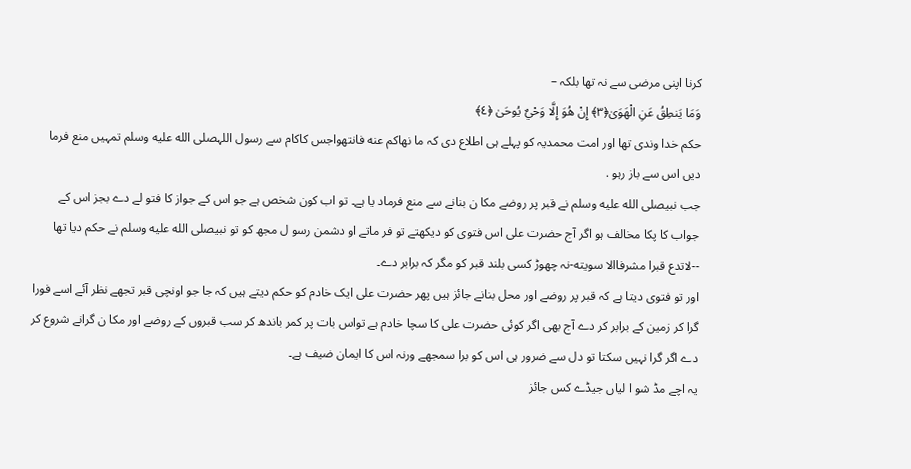کرنا اپنی مرضی سے نہ تھا بلکہ –
وَمَا يَنطِقُ عَنِ الْهَوَىٰ﴿٣﴾ إِنْ هُوَ إِلَّا وَحْيٌ يُوحَىٰ ﴿٤﴾
حکم خدا وندی تھا اور امت محمدیہ کو پہلے ہی اطلاع دی کہ ما نهاكم عنه فانتهواجس کاکام سے رسول اللہصلى الله عليه وسلم تمہیں منع فرما دیں اس سے باز رہو .
جب نبیصلى الله عليه وسلم نے قبر پر روضے مکا ن بنانے سے منع فرماد یا ہے۔ تو اب کون شخص ہے جو اس کے جواز کا فتو لے دے بجز اس کے جواب کا پکا مخالف ہو اگر آج حضرت علی اس فتوی کو دیکھتے تو فر ماتے او دشمن رسو ل مجھ کو تو نبیصلى الله عليه وسلم نے حکم دیا تھا --لاتدع قبرا مشرفاالا سويته-نہ چھوڑ کسی بلند قبر کو مگر کہ برابر دے۔
اور تو فتوی دیتا ہے کہ قبر پر روضے اور محل بنانے جائز ہیں پھر حضرت علی ایک خادم کو حکم دیتے ہیں کہ جا جو اونچی قبر تجھے نظر آئے اسے فورا گرا کر زمین کے برابر کر دے آج بھی اگر کوئی حضرت علی کا سچا خادم ہے تواس بات پر کمر باندھ کر سب قبروں کے روضے اور مکا ن گرانے شروع کر دے اگر گرا نہیں سکتا تو دل سے ضرور ہی اس کو برا سمجھے ورنہ اس کا ایمان ضیف ہے۔
یہ اچے مڈ شو ا لیاں جیڈے کس جائز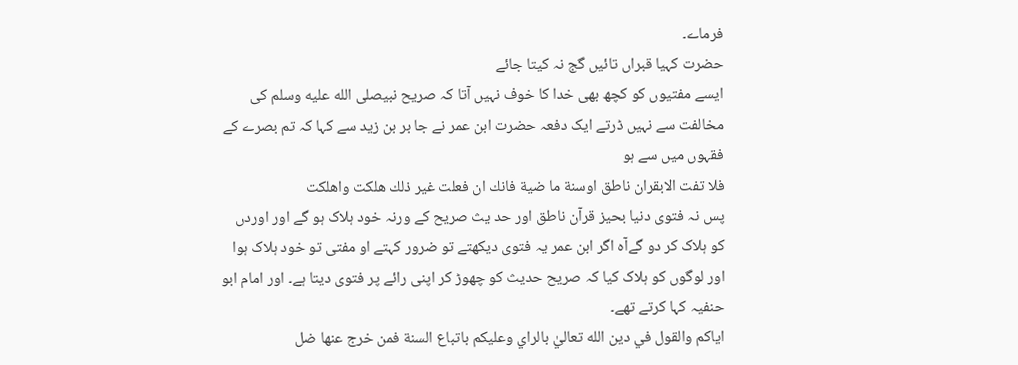فرماے۔
حضرت کہیا قبراں تائیں گج نہ کیتا جائے
ایسے مفتیوں کو کچھ بھی خدا کا خوف نہیں آتا کہ صریح نبیصلى الله عليه وسلم کی مخالفت سے نہیں ڈرتے ایک دفعہ حضرت ابن عمر نے جا بر بن زید سے کہا کہ تم بصرے کے فقہوں میں سے ہو
فلا تفت الابقران ناطق اوسنة ما ضية فانك ان فعلت غير ذلك هلكت واهلكت
پس نہ فتوی دنیا بحیز قرآن ناطق اور حد یث صریح کے ورنہ خود ہلاک ہو گے اور اوردں کو ہلاک کر دو گےآہ اگر ابن عمر یہ فتوی دیکھتے تو ضرور کہتے او مفتی تو خود ہلاک ہوا اور لوگوں کو ہلاک کیا کہ صریح حدیث کو چھوڑ کر اپنی رائے پر فتوی دیتا ہے۔ اور امام ابو حنفیہ کہا کرتے تھے۔
اياكم والقول في دين الله تعاليٰ بالراي وعليكم باتباع السنة فمن خرج عنها ضل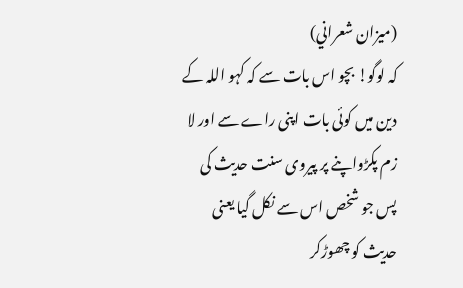(ميزان شعراني)
کہ لوگو! بچو اس بات سے کہ کہو اللہ کے دین میں کوئی بات اپنی راے سے اور لا زم پکڑواپنے پر پیروی سنت حدیث کی پس جو شخص اس سے نکل گیا یعنی حدیث کو چھوڑکر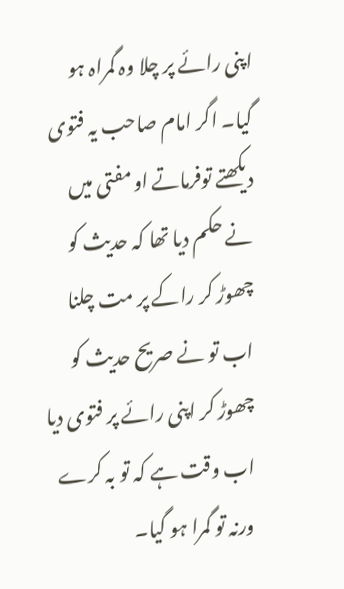اپنی رائے پر چلا وہ گمراہ ہو گیا۔ اگر امام صاحب یہ فتوی دیکھتے توفرماتے او مفتی میں نے حکم دیا تھا کہ حدیث کو چھوڑ کر راکے پر مت چلنا اب تو نے صریح حدیث کو چھوڑ کر اپنی رائے پر فتوی دیا اب وقت ہے کہ تو بہ کرے ورنہ تو گمرا ہو گیا۔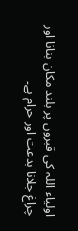اولیاء اللہ کی قبروں پر بلند مکان بنانا اور چراغ جلانا بدعت اور حرام ہے۔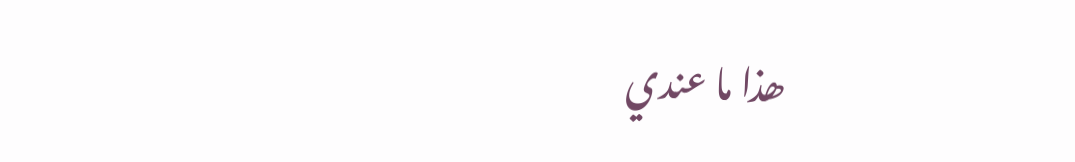ھذا ما عندي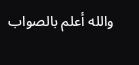والله أعلم بالصواب